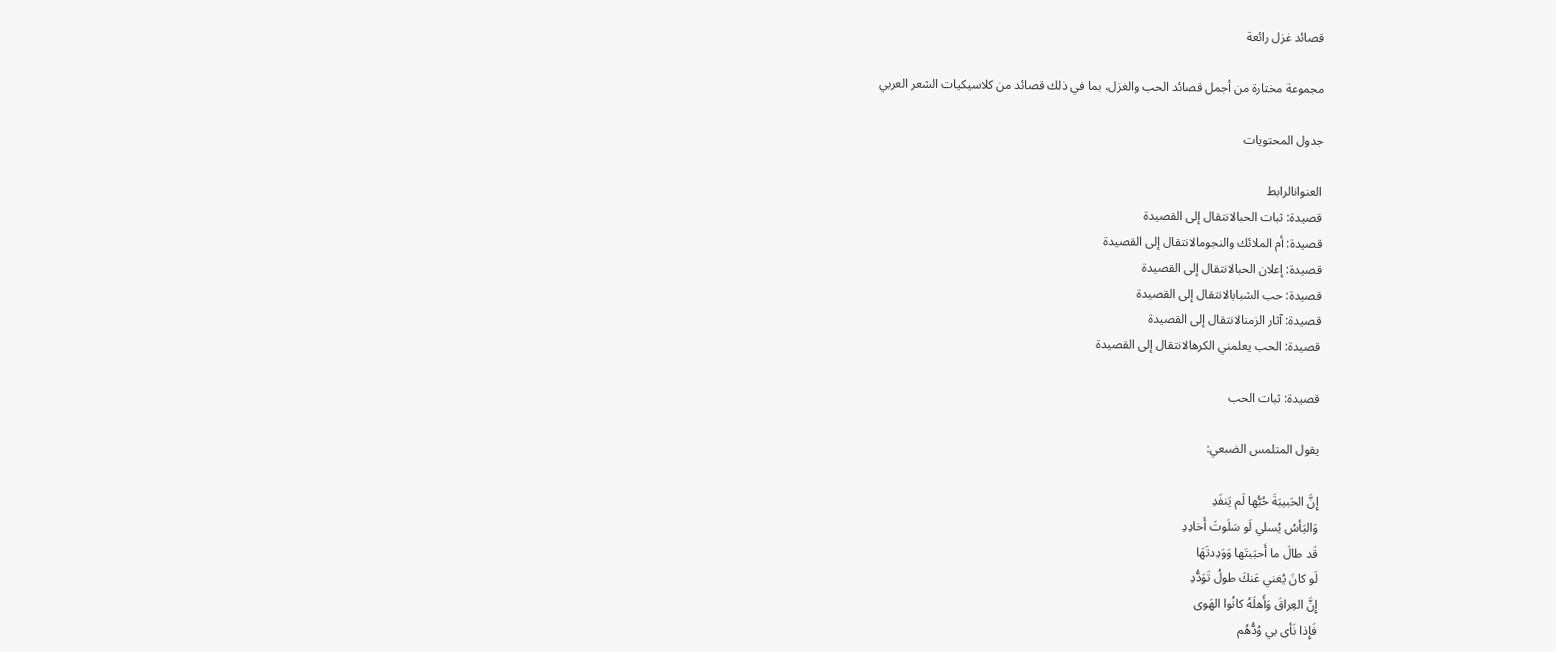قصائد غزل رائعة

مجموعة مختارة من أجمل قصائد الحب والغزل، بما في ذلك قصائد من كلاسيكيات الشعر العربي

جدول المحتويات

العنوانالرابط
قصيدة: ثبات الحبالانتقال إلى القصيدة
قصيدة: أم الملائك والنجومالانتقال إلى القصيدة
قصيدة: إعلان الحبالانتقال إلى القصيدة
قصيدة: حب الشبابالانتقال إلى القصيدة
قصيدة: آثار الزمنالانتقال إلى القصيدة
قصيدة: الحب يعلمني الكرهالانتقال إلى القصيدة

قصيدة: ثبات الحب

يقول المتلمس الضبعي:

إِنَّ الحَبيبَةَ حُبُّها لَم يَنفَدِ
وَاليَأسُ يُسلي لَو سَلَوتَ أَخادِدِ
قَد طالَ ما أَحبَبتَها وَوَدِدتَهَا
لَو كانَ يُغني عَنكَ طولُ تَوَدُّدِ
إِنَّ العِراقَ وَأَهلَهُ كانُوا الهَوى
فَإِذا نَأى بي وُدُّهُم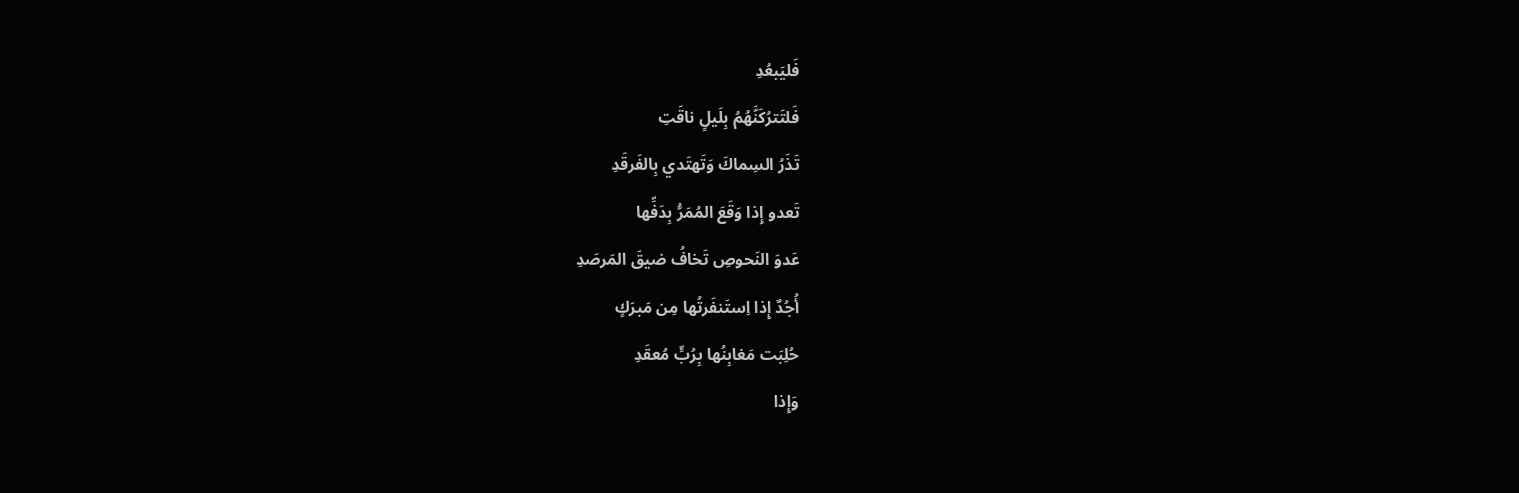فَليَبعُدِ
فَلتَترُكَنَّهُمُ بِلَيلٍ ناقَتِ
تَذَرُ السِماكَ وَتَهتَدي بِالفَرقَدِ
تَعدو إِذا وَقَعَ المُمَرُّ بِدَفِّها
عَدوَ النَحوصِ تَخافُ ضيقَ المَرصَدِ
أُجُدٌ إِذا اِستَنفَرتُها مِن مَبرَكٍ
حُلِبَت مَغابِنُها بِرُبٍّ مُعقَدِ
وَإِذا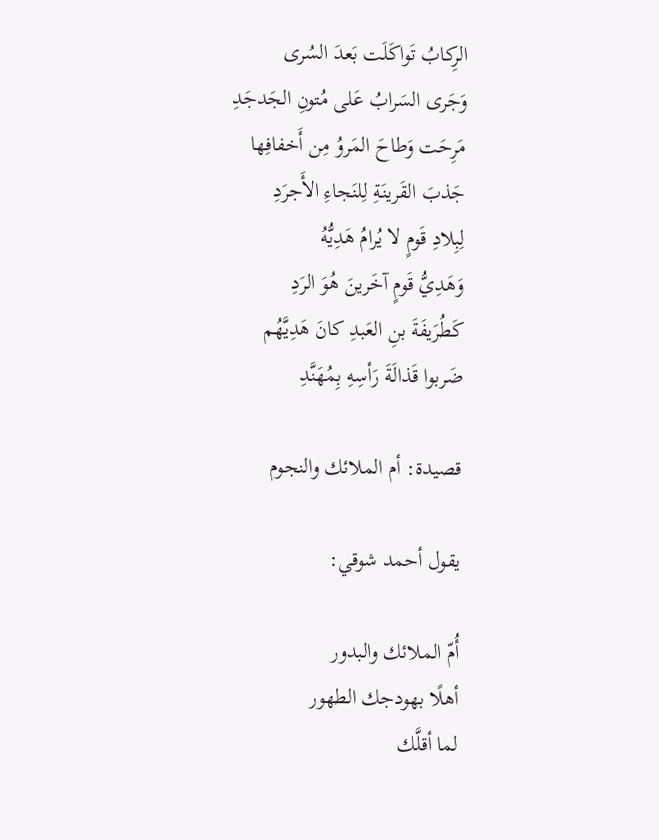الرِكابُ تَواكَلَت بَعدَ السُرى
وَجَرى السَرابُ عَلى مُتونِ الجَدجَدِ
مَرِحَت وَطاحَ المَروُ مِن أَخفافِها
جَذبَ القَرينَةِ لِلنَجاءِ الأَجرَدِ
لِبِلادِ قَومٍ لا يُرامُ هَدِيُّهُ
وَهَدِيُّ قَومٍ آخَرينَ هُوَ الرَدِ
كَطُرَيفَةَ بنِ العَبدِ كانَ هَدِيَّهُم
ضَربوا قَذالَةَ رَأسِهِ بِمُهَنَّدِ

قصيدة: أم الملائك والنجوم

يقول أحمد شوقي:

أُمّ الملائك والبدور
أهلًا بهودجك الطهور
لما أقلَّك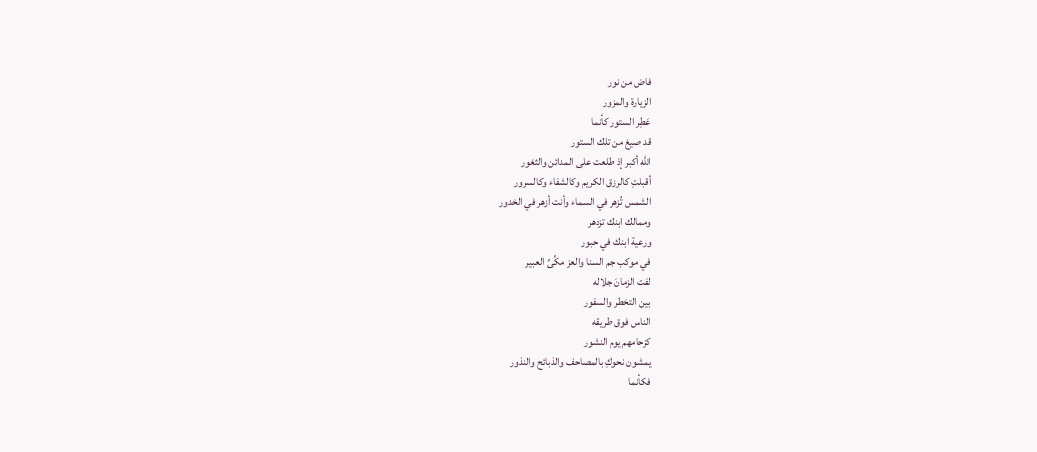فاض من نور
الزيارة والمزور
عَطِر الستور كأنما
قد صيغ من تلك الستور
الله أكبر إذ طلعت على المدائن والثغور
أقبلتِ كالرزق الكريم وكالشفاء وكالسرور
الشمس تُزهر في السماء وأنت أزهر في الخدور
وممالك ابنك تزدهر
ورعية ابنك في حبور
في موكب جم السنا والعز مكِّىِّ العبير
لفت الزمانَ جلاله
بين التخطر والسفور
الناس فوق طريقه
كزحامهم يوم النشور
يمشون نحوكِ بالمصاحف والذبائح والنذور
فكأنما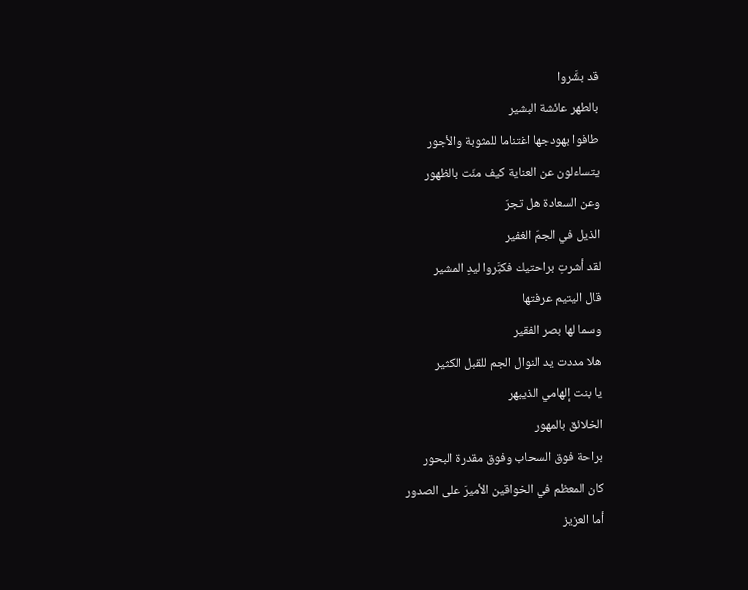قد بشَّروا
بالطهر عائشة البشير
طافوا بهودجها اغتناما للمثوبة والأجور
يتساءلون عن العناية كيف منّت بالظهور
وعن السعادة هل تجرّ
الذيل في الجمّ الغفير
لقد أشرتِ براحتيك فكبَّروا ليدِ المشير
قال اليتيم عرفتها
وسما لها بصر الفقير
هلا مددت يد النوال الجم للقبل الكثير
يا بنت إلهامي الذيبهر
الخلائق بالمهور
براحة فوق السحاب وفوق مقدرة البحور
كان المعظم في الخواقين الأميرَ على الصدور
أما العزيز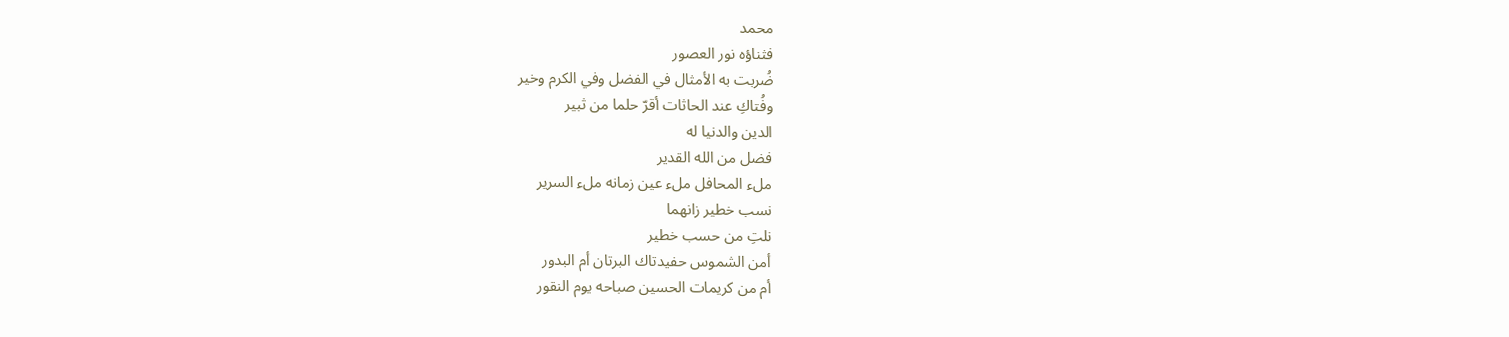محمد
فثناؤه نور العصور
ضُربت به الأمثال في الفضل وفي الكرم وخير
وفُتاكِ عند الحاثات أقرّ حلما من ثبير
الدين والدنيا له
فضل من الله القدير
ملء المحافل ملء عين زمانه ملء السرير
نسب خطير زانهما
نلتِ من حسب خطير
أمن الشموس حفيدتاك البرتان أم البدور
أم من كريمات الحسين صباحه يوم النقور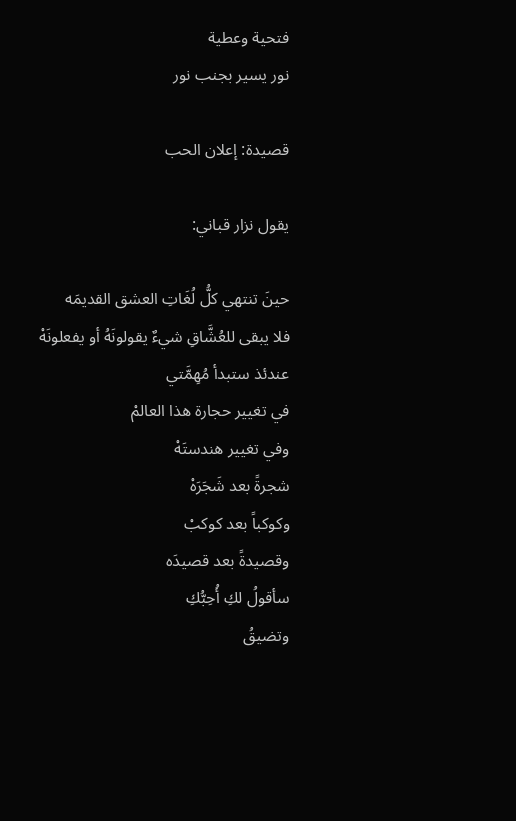فتحية وعطية
نور يسير بجنب نور

قصيدة: إعلان الحب

يقول نزار قباني:

حينَ تنتهي كلُّ لُغَاتِ العشق القديمَه
فلا يبقى للعُشَّاقِ شيءٌ يقولونَهُ أو يفعلونَهْ
عندئذ ستبدأ مُهِمَّتي
في تغيير حجارة هذا العالمْ
وفي تغيير هندستَهْ
شجرةً بعد شَجَرَهْ
وكوكباً بعد كوكبْ
وقصيدةً بعد قصيدَه
سأقولُ لكِ أُحِبُّكِ
وتضيقُ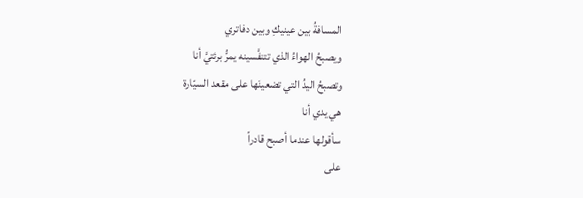المسافةُ بين عينيكِ وبين دفاتري
ويصبحُ الهواءُ الذي تتنفَّسينه يمرُّ برئتيَّ أنا
وتصبحُ اليدُ التي تضعينَها على مقعد السيّارة
هي يدي أنا
سأقولها عندما أصبح قادراً
على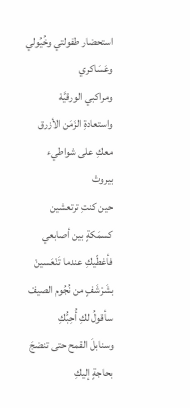استحضار طفولتي وخُيُولي وعَسَاكري
ومراكبي الورقيَّهْ
واستعادةِ الزَمَن الأزرق معكِ على شواطيء بيروتْ
حين كنتِ ترتعشين كسمَكةٍ بين أصابعي
فأغطّيكِ عندما تَنْعَسينْ
بشَرْشَفٍ من نُجُوم الصيفْ
سأقولُ لكِ أُحِبُّكِ
وسنابلَ القمح حتى تنضجَ بحاجةٍ إليكِ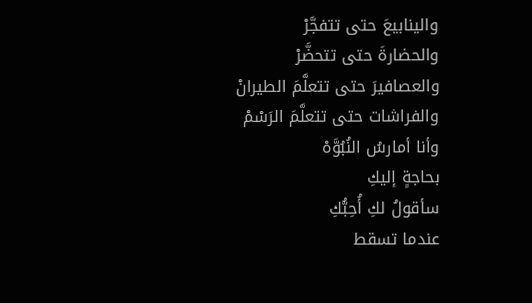والينابيعَ حتى تتفجَّرْ
والحضارةَ حتى تتحضَّرْ
والعصافيرَ حتى تتعلَّمَ الطيرانْ
والفراشات حتى تتعلَّمَ الرَسْمْ
وأنا أمارسُ النُبُوَّهْ
بحاجةٍ إليكِ
سأقولُ لكِ أُحِبُّكِ
عندما تسقط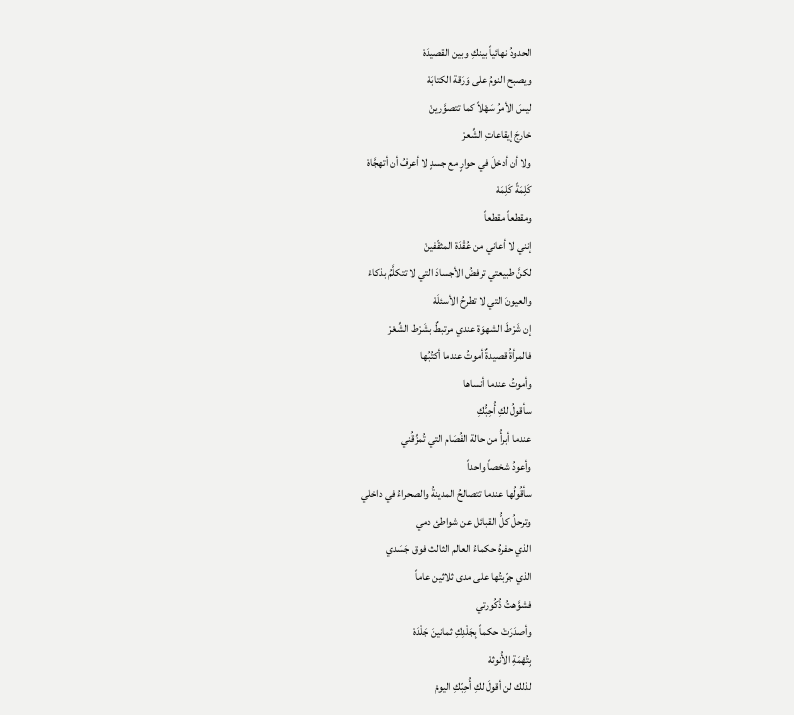الحدودُ نهائياً بينكِ وبين القصيدَهْ
ويصبح النومُ على وَرَقة الكتابَهْ
ليسَ الأمرُ سَهْلاً كما تتصوَّرينْ
خارجَ إيقاعاتِ الشِّعرْ
ولا أن أدخلَ في حوارٍ مع جسدٍ لا أعرفُ أن أتهجَّاهْ
كَلِمَةً كَلِمَهْ
ومقطعاً مقطعاً
إنني لا أعاني من عُقْدَة المثقّفينْ
لكنَّ طبيعتي ترفضُ الأجسادَ التي لا تتكلَّمُ بذكاءْ
والعيونَ التي لا تطرحُ الأسئلَهْ
إن شَرْطَ الشهوَة عندي مرتبطٌ بشَرْط الشِّعْرْ
فالمرأةُ قصيدةٌ أموتُ عندما أكتُبُها
وأموتُ عندما أنساها
سأقولُ لكِ أُحِبُّكِ
عندما أبرأُ من حالة الفُصَام التي تُمزِّقُني
وأعودُ شخصاً واحداً
سأقُولُها عندما تتصالحُ المدينةُ والصحراءُ في داخلي
وترحلُ كلُّ القبائل عن شواطئ دمي
الذي حفرهُ حكماءُ العالم الثالث فوق جَسَدي
الذي جرّبتُها على مدى ثلاثين عاماً
فشوَّهتُ ذُكُورتي
وأصدَرَتْ حكماً بِجَلْدِكِ ثمانينَ جَلْدَهْ
بِتُهْمَةِ الأُنوثهْ
لذلك لن أقولَ لكِ أُحِبّكِ اليومْ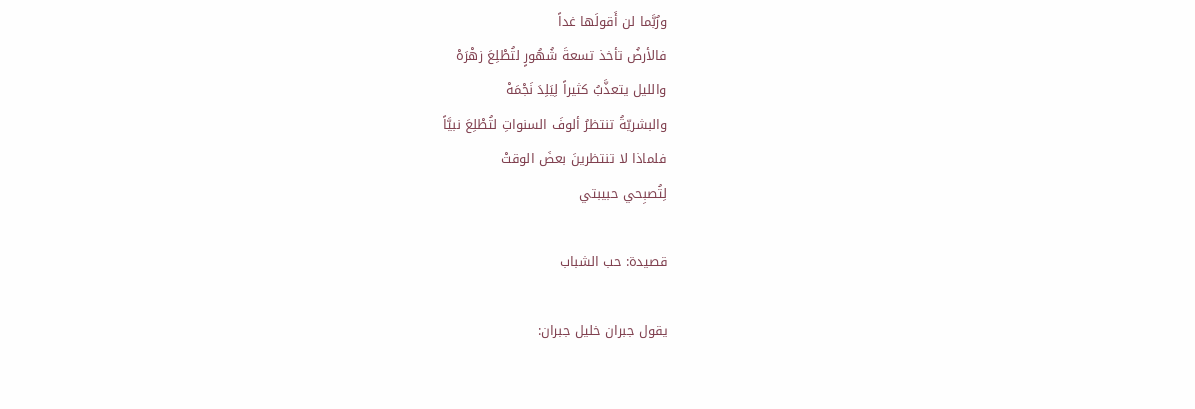ورُبَّما لن أَقولَها غداً
فالأرضُ تأخذ تسعةَ شُهُورٍ لتُطْلِعَ زهْرَهْ
والليل يتعذَّبُ كثيراً لِيَلِدَ نَجْمَهْ
والبشريّةُ تنتظرُ ألوفَ السنواتِ لتُطْلِعَ نبيَّاً
فلماذا لا تنتظرينَ بعضَ الوقتْ
لِتُصبِحي حبيبتي

قصيدة: حب الشباب

يقول جبران خليل جبران: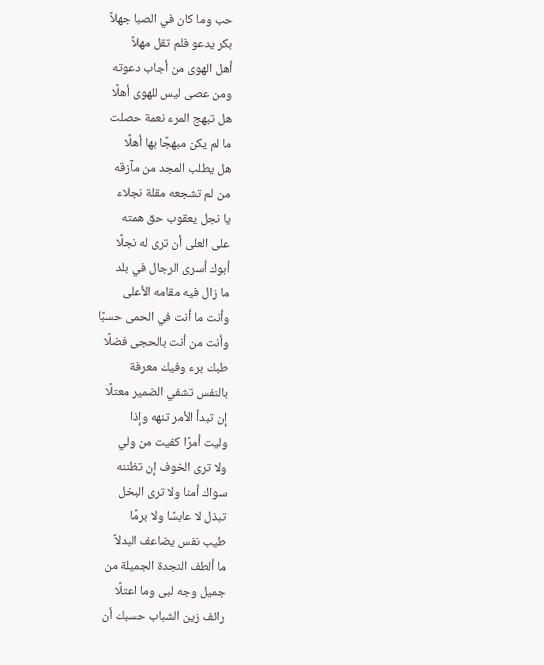حب وما كان في الصبا جهلاً
بكر يدعو فلم تقل مهلاً
أهل الهوى من أجاب دعوته
ومن عصى ليس للهوى أهلًا
هل تبهج المرء نعمة حصلت
ما لم يكن مبهجًا بها أهلًا
هل يطلب المجد من مآزقه
من لم تشجعه مقلة نجلاء
يا نجل يعقوب حق همته
على العلى أن ترى له نجلًا
أبوك أسرى الرجال في بلد
ما زال فيه مقامه الأعلى
وأنت ما أنت في الحمى حسبًا
وأنت من أنت بالحجى فضلًا
طبك برء وفيك معرفة
بالنفس تشفي الضمير معتلًا
إن تبدأ الأمر تنهه وإذا
وليت أمرًا كفيت من ولي
ولا ترى الخوف إن تظننه
سواك أمنا ولا ترى البخل
تبذل لا عابسًا ولا برمًا
طيب نفس يضاعف البدلاً
ما ألطف النجدة الجميلة من
جميل وجه لبى وما اعتلًا
رائف زين الشباب حسبك أن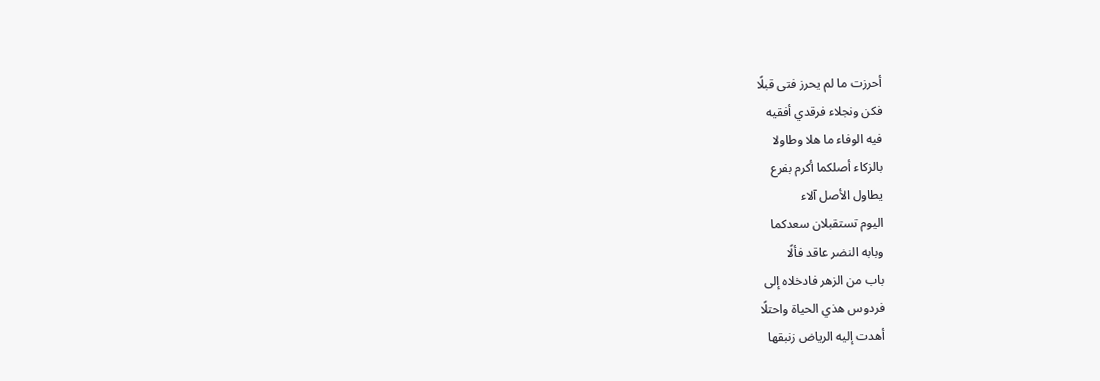أحرزت ما لم يحرز فتى قبلًا
فكن ونجلاء فرقدي أفقيه
فيه الوفاء ما هلا وطاولا
بالزكاء أصلكما أكرم بفرع
يطاول الأصل آلاء
اليوم تستقبلان سعدكما
وبابه النضر عاقد فألًا
باب من الزهر فادخلاه إلى
فردوس هذي الحياة واحتلًا
أهدت إليه الرياض زنبقها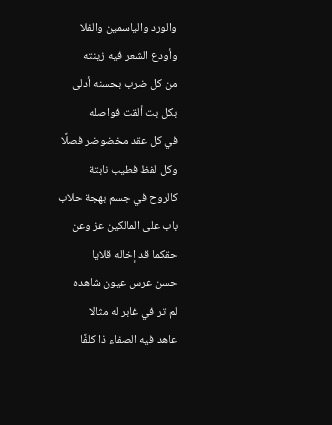والورد والياسمين والفلا
وأودع الشعر فيه زينته
من كل ضرب بحسنه أدلى
بكل بت ألقت فواصله
في كل عقد مخضوضر فصلًا
وكل لفظ فطيب نابتة
كالروح في جسم بهجة حلاب
باب على المالكين عز وعن
حقكما قد إخاله قلايا
حسن عرس عيون شاهده
لم تر في غابر له مثالا
عاهد فيه الصفاء ذا كلفًا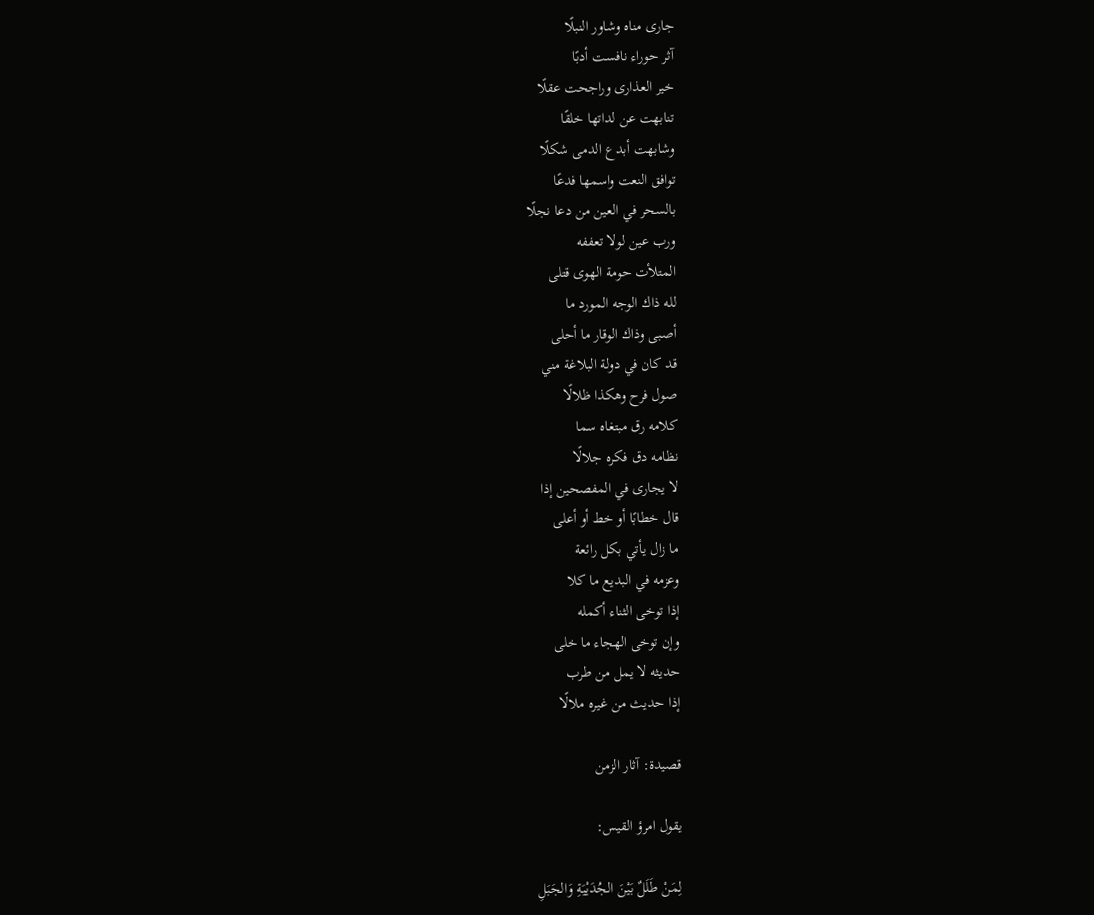جارى مناه وشاور النبلًا
آثر حوراء نافست أدبًا
خير العذارى وراجحت عقلًا
تنابهت عن لداتها خلقًا
وشابهت أبدع الدمى شكلًا
توافق النعت واسمها فدعًا
بالسحر في العين من دعا نجلًا
ورب عين لولا تعففه
المتلأت حومة الهوى قتلى
لله ذاك الوجه المورد ما
أصبى وذاك الوقار ما أحلى
قد كان في دولة البلاغة مني
صول فرح وهكذا ظلالًا
كلامه رق مبتغاه سما
نظامه دق فكره جلالًا
لا يجارى في المفصحين إذا
قال خطابًا أو خط أو أعلى
ما زال يأتي بكل رائعة
وعزمه في البديع ما كلا
إذا توخى الثناء أكمله
وإن توخى الهجاء ما خلى
حديثه لا يمل من طرب
إذا حديث من غيره ملالًا

قصيدة: آثار الزمن

يقول امرؤ القيس:

لِمَنْ طَلَلٌ بَيْنَ الجُدَيْيَةِ وَالجَبَلِ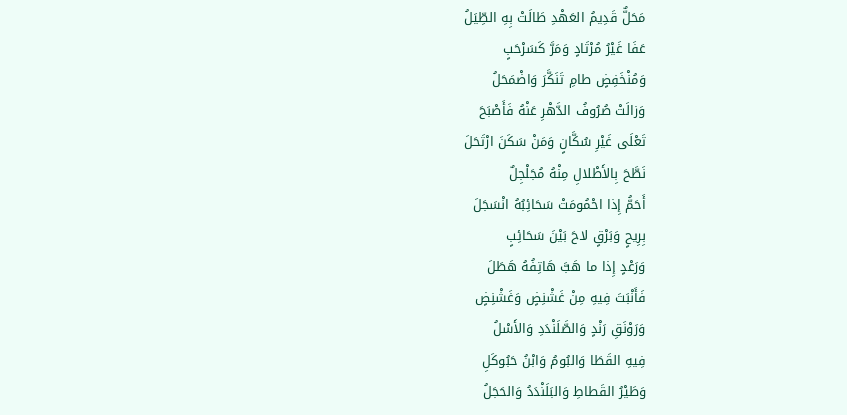مَحَلٌّ قَدِيمُ العَهْدِ طَالَتْ بِهِ الطِّيَلُ
عَفَا غَيْرُ مُرْتَادٍ وَمَرَّ كَسَرْحَبٍ
وَمُنْخَفِضٍ طامِ تَنَكَّرَ وَاضْمَحَلُ
وَزالَتْ صُرُوفُ الدَّهْرِ عَنْهُ فَأَصْبَحَ
تَعْلَى غَيْرِ سُكَّانٍ وَمَنْ سَكَنَ ارْتَحَلَ
نَطَّحَ بِالأَطْلالِ مِنْهُ مُجَلْجِلٌ
أَحَمُّ إِذا احْمُومَتْ سَحَائِبُهُ انْسَجَلَ
بِرِيحٍ وَبَرْقٍ لاحَ بَيْنَ سَحَائِبٍ
وَرَعْدٍ إِذا ما هَبَّ هَاتِفُهُ هَطَلَ
فَأَنْبَتَ فِيهِ مِنْ غَشْنِضٍ وَغَشْنِضٍ
وَرَوْنَقِ رَنْدٍ وَالصَّلَنْدَدِ وَالأَسْلُ
فِيهِ القَطَا وَالبُومُ وَابْنُ حَبُوكَلِ
وَطَيْرُ القَطاطِ وَالبَلَنْدَدُ وَالحَجَلُ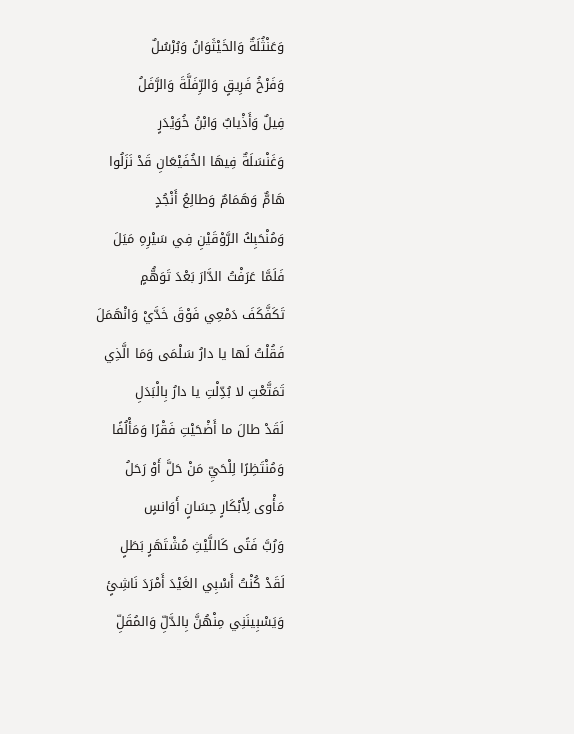وَعَنْثُلَةٌ وَالخَيْثَوَانُ وَبُرْسُلٌ
وَفَرْخُ فَرِيقٍ وَالرِّفَلَّةَ وَالرَّفَلُ
فِيلٌ وَأَذْيابٌ وَابْنُ خُوَيْدَرٍ
وَغَنْسَلَةٌ فِيهَا الخُفَيْعَانِ قَدْ نَزَلُوا
هَامٌّ وَهَمَامٌ وَطالِعُ أَنْجُدٍ
وَمُنْحَبِكُ الرَّوْقَيْنِ فِي سَيْرِهِ مَيَلَ
فَلَمَّا عَرَفْتُ الدَّارَ بَعْدَ تَوَهُّمٍ
تَكَفَّكَفَ دَمْعِي فَوْقَ خَدَّيْ وَانْهَمَلَ
فَقُلْتُ لَها يا دارُ سَلْمَى وَمَا الَّذِي
تَمَتَّعْتِ لا بُدِّلْتِ يا دارُ بِالْبَدَلِ
لَقَدْ طالَ ما أَضْحَيْتِ فَقْرًا وَمَأْلُفًا
وَمُنْتَظِرًا لِلْحَيِّ مَنْ حَلَّ أَوْ رَحَلُ
مَأْوى لِأَبْكَارٍ حِسَانٍ أَوَانسٍ
وَرُبَّ فَتًى كَاللَّيْثِ مُشْتَهَرٍ بَطَلٍ
لَقَدْ كُنْتُ أَسْبِي الغَيْدَ أَمْرَدَ نَاشِئٍ
وَيَسْبِينَنِي مِنْهُنَّ بِالدَّلِّ وَالمُقَلِّ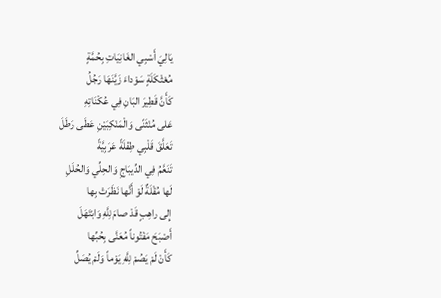يَالِيَ أَسْبِي الغَانِيَاتِ بِحُمَّةٍ
مُعْثْكَلَةٍ سَوْداءَ زَيَّنَهَا رَجُلُ
كَأَنَّ قَطِيرَ البَانِ فِي عُكْنَاتِهِ
عَلى مُنْثَنًى وَالْمَنْكِبَيْنِ عَطَى رَطَلَ
تَعَلَّقَ قَلْبِي طِفْلَةً عَرَبِيَّةً
تَنَعَّمُ فِي الدِّيبَاجِ وَالحِلِّي وَالحُلَلِ
لَها مُقْلَةٌ لَوْ أَنَّها نَظَرَتْ بِها
إِلى راهِبٍ قَدْ صامَ لِلَّهِ وَابْتَهَلَ
أَصْبَحَ مَفْتُوناً مُعَنَّى بِحُبِّها
كَأَنْ لَمْ يَصُمْ لِلَّهِ يَوْماً وَلَمْ يُصَلِّ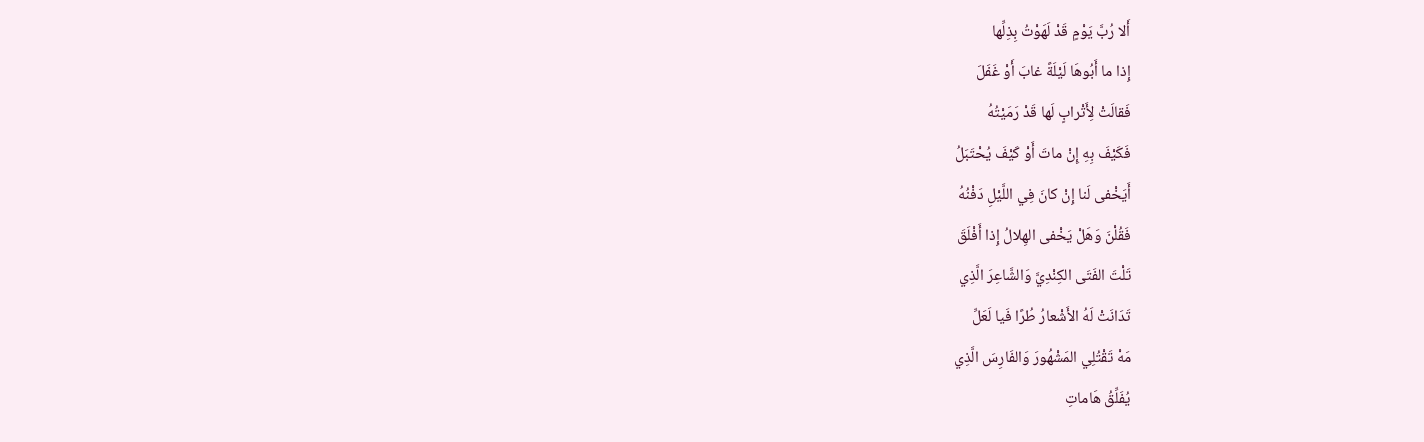أَلا رُبَّ يَوْمٍ قَدْ لَهَوْتُ بِذِلِّها
إِذا ما أَبُوهَا لَيْلَةً غابَ أَوْ غَفَلَ
فَقالَتْ لِأَتْرابٍ لَها قَدْ رَمَيْتُهُ
فَكَيْفَ بِهِ إِنْ ماتَ أَوْ كَيْفَ يُحْتَبَلُ
أَيَخْفى لَنا إِنْ كانَ فِي اللَّيْلِ دَفْنُهُ
فَقُلْنَ وَهَلْ يَخْفى الهِلالُ إِذا أَفْلَقَ
تَلْتَ الفَتَى الكِنْدِيَّ وَالشَّاعِرَ الَّذِي
تَدَانَتْ لَهُ الأَشْعارُ طُرًا فَيا لَعَلِّ
مَهْ تَقْتُلِي المَشْهُورَ وَالفَارِسَ الَّذِي
يُفَلِّقُ هَاماتِ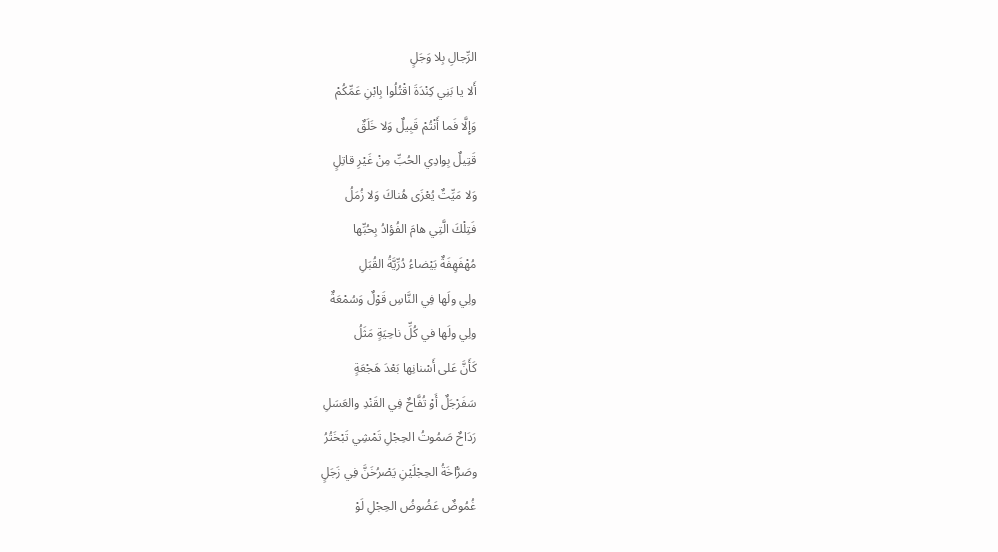الرِّجالِ بِلا وَجَلٍ
أَلا يا بَنِي كِنْدَةَ اقْتُلُوا بِابْنِ عَمِّكُمْ
وَإِلَّا فَما أَنْتُمْ قَبِيلٌ وَلا خَلَقٌ
قَتِيلٌ بِوادِي الحُبِّ مِنْ غَيْرِ قاتِلٍ
وَلا مَيِّتٌ يُعْزَى هُناكَ وَلا زُمَلُ
فَتِلْكَ الَّتِي هامَ الفُؤادُ بِحُبِّها
مُهْفَهِفَةٌ بَيْضاءُ دُرِّيَّةُ القُبَلِ
ولِي ولَها فِي النَّاسِ قَوْلٌ وَسُمْعَةٌ
ولِي ولَها في كُلِّ ناحِيَةٍ مَثَلُ
كَأَنَّ عَلى أَسْنانِها بَعْدَ هَجْعَةٍ
سَفَرْجَلٌ أَوْ تُفَّاحٌ فِي القَنْدِ والعَسَلِ
رَدَاحٌ صَمُوتُ الحِجْلِ تَمْشِي تَبْخَتُرُ
وصَرّْاخَةُ الحِجْلَيْنِ يَصْرُخَنَّ فِي زَجَلٍ
غُمُوضٌ عَضُوضُ الحِجْلِ لَوْ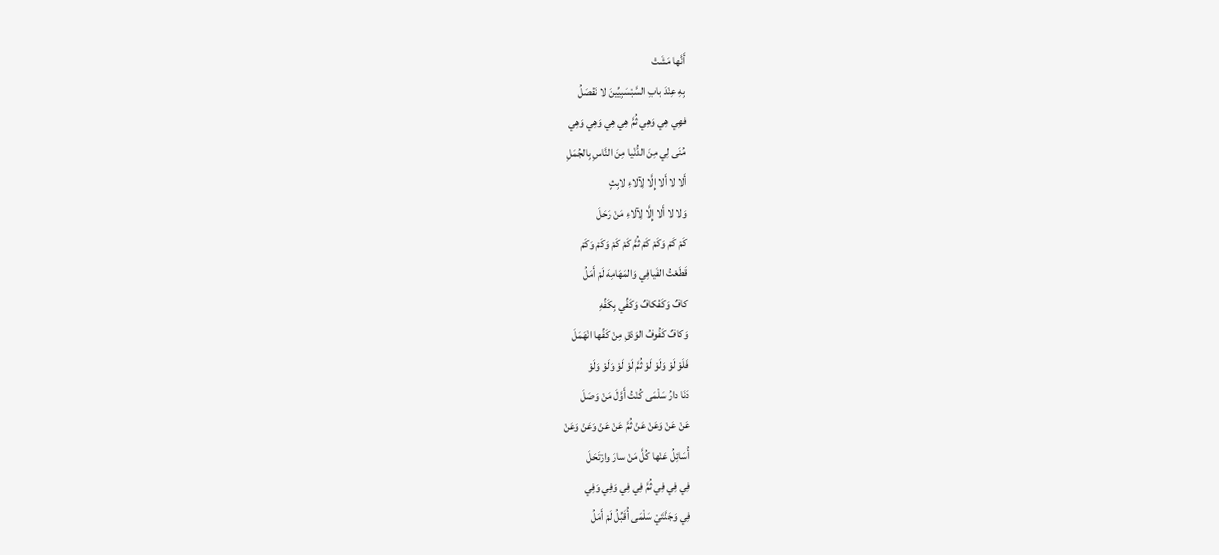أَنَّها مَشَتْ
بِهِ عِنْدَ بابِ السَّبْسَبِيِّينَ لا نَفْصَلُ
فهِي هِي وَهِي ثُمَّ هِي هِي وَهِي وَهِي
مُنَى لِي مِنَ الدُّنْيا مِنَ النَّاسِ بِالجُمَلِ
أَلا لا أَلا إِلَّا لِآلاءِ لابِثٍ
وَلا لا أَلا إِلَّا لِآلاءِ مَنْ رَحَلَ
كَمْ كَمْ وَكَمْ كَمْ ثُمَّ كَمْ كَمْ وَكَمْ وَكَمْ
قَطَعْتُ الفَيافِي وَالمَهَامِهَ لَمْ أَمَلُ
كافٌ وَكَفْكافٌ وَكَفِّي بِكَفِّهِ
وَكافٌ كَفُوفُ الوَدْقِ مِنْ كَفِّها انْهَمَلَ
فَلَوْ لَوْ وَلَوْ لَوْ ثُمَّ لَوْ لَوْ وَلَوْ وَلَوْ
دَنَا دارُ سَلْمَى كُنْتُ أَوَّلَ مَنْ وَصَلَ
عَنْ عَنْ وَعَنْ عَنْ ثُمَّ عَنْ عَنْ وَعَنْ وَعَنْ
أُسَائِلُ عَنْها كُلَّ مَنْ سارَ وارْتَحَلَ
فِي فِي فِي ثُمَّ فِي فِي وَفِي وَفِي
فِي وَجَنَّتَيْ سَلْمَى أُقَبِّلُ لَمْ أَمَلُ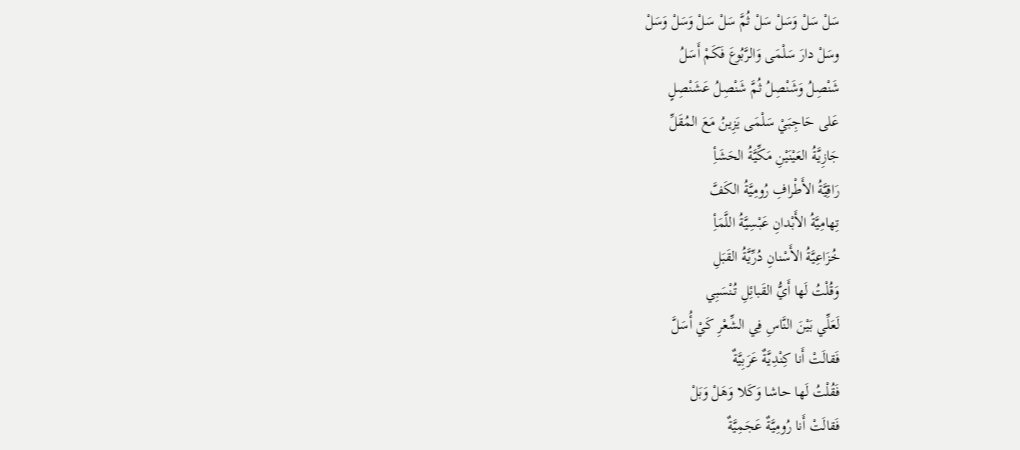سَلْ سَلْ وَسَلْ سَلْ ثُمَّ سَلْ سَلْ وَسَلْ وَسَلْ
وسَلْ دارَ سَلْمَى وَالرَّبُوعَ فَكَمْ أَسَلُ
شَنْصِلُ وَشَنْصِلُ ثُمَّ شَنْصِلُ عَشَنْصِلٍ
عَلى حَاجِبَيْ سَلْمَى يَزِينُ مَعَ المُقَلِّ
جَازِيَّةُ العَيْنَيْنِ مَكِّيَّةُ الحَشَأِ
رَاقِيَّةُ الأَطْرافِ رُومِيَّةُ الكَفَّ
تِهامِيَّةُ الأَبْدانِ عَبْسِيَّةُ اللَّمَأِ
خُزَاعِيَّةُ الأَسْنانِ دُرِّيَّةُ القَبَلِ
وَقُلْتُ لَها أَيُّ القَبائِلِ تُنْسَبِي
لَعَلِّي بَيْنَ النَّاسِ فِي الشِّعْرِ كَيْ أُسَلَّ
فَقالَتْ أَنا كِنْدِيَّةٌ عَرَبِيَّةٌ
فَقُلْتُ لَها حاشا وَكَلا وَهَلْ وَبَلْ
فَقالَتْ أَنا رُومِيَّةٌ عَجَمِيَّةٌ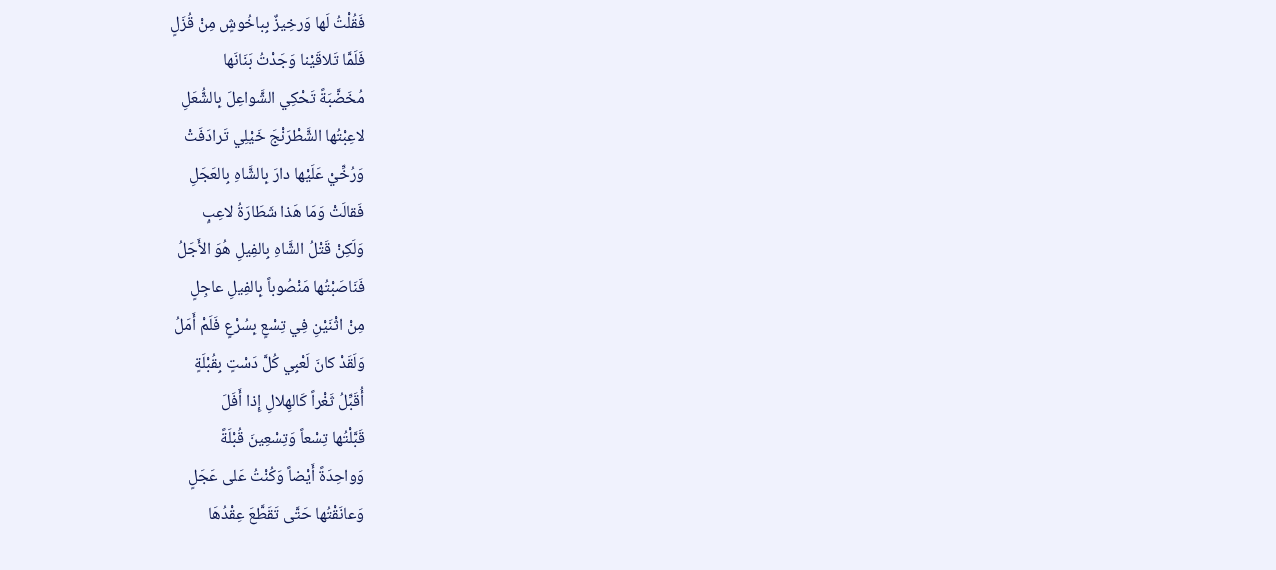فَقُلْتُ لَها وَرخِيزٌ بِباخُوشٍ مِنْ قُزَلٍ
فَلَمَّا تَلاقَيْنا وَجَدْتُ بَنَانَها
مُخَضَّبَةً تَحْكِي الشَّواعِلَ بِالشُّعَلِ
لاعِبْتُها الشَّطْرَنْجَ خَيْلِي تَرادَفَتْ
وَرُخِّيْ عَلَيْها دارَ بِالشَّاهِ بِالعَجَلِ
فَقالَتْ وَمَا هَذا شَطَارَةُ لاعِبٍ
وَلَكِنْ قَتْلُ الشَّاهِ بِالفِيلِ هُوَ الأَجَلُ
فَنَاصَبْتُها مَنْصُوباً بِالفِيلِ عاجِلٍ
مِنْ اثْنَيْنِ فِي تِسْعٍ بِسُرْعٍ فَلَمْ أَمَلُ
وَلَقَدْ كانَ لَعْبِي كُلَّ دَسْتٍ بِقُبْلَةٍ
أُقَبِّلُ ثَغْراً كَالهِلالِ إِذا أَفَلَ
قَبَّلْتُها تِسْعاً وَتِسْعِينَ قُبْلَةً
وَواحِدَةً أَيْضاً وَكُنْتُ عَلى عَجَلٍ
وَعانَقْتُها حَتَّى تَقَطَّعَ عِقْدُهَا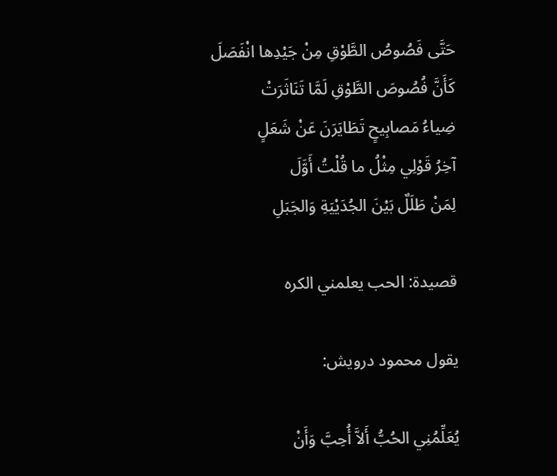حَتَّى فَصُوصُ الطَّوْقِ مِنْ جَيْدِها انْفَصَلَ
كَأَنَّ فُصُوصَ الطَّوْقِ لَمَّا تَنَاثَرَتْ
ضِياءُ مَصابِيحٍ تَطَايَرَنَ عَنْ شَعَلٍ
آخِرُ قَوْلِي مِثْلُ ما قُلْتُ أَوَّلَ
لِمَنْ طَلَلٌ بَيْنَ الجُدَيْيَةِ وَالجَبَلِ

قصيدة: الحب يعلمني الكره

يقول محمود درويش:

يُعَلِّمُنِي الحُبُّ أَلاَّ أُحِبَّ وَأَنْ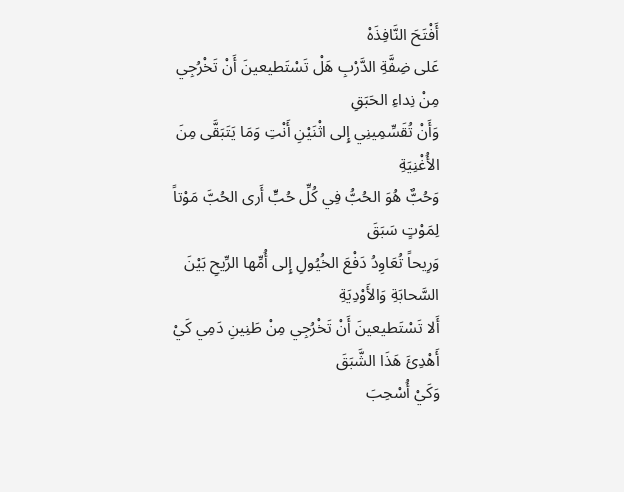أَفْتَحَ النَّافِذَهْ
عَلى ضِفَّةِ الدَّرْبِ هَلْ تَسْتَطيعينَ أَنْ تَخْرُجِي مِنْ نِداءِ الحَبَقِ
وَأَنْ تُقَسِّمِينِي إِلى اثْنَيْنِ أَنْتِ وَمَا يَتَبَقَّى مِنَ الأُغْنِيَةِ
وَحُبٌّ هُوَ الحُبُّ فِي كُلِّ حُبٍّ أَرى الحُبَّ مَوْتاً لِمَوْتٍ سَبَقَ
وَرِيحاً تُعَاوِدُ دَفْعَ الخُيُولِ إِلى أُمِّها الرِّيحِ بَيْنَ السَّحابَةِ وَالأَوْدِيَةِ
أَلا تَسْتَطيعينَ أَنْ تَخْرُجِي مِنْ طَنِينِ دَمِي كَيْ أَهْدِئَ هَذَا الشَّبَقَ
وَكَيْ أُسْحِبَ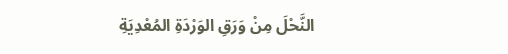النَّحْلَ مِنْ وَرَقِ الوَرْدَةِ المُعْدِيَةِ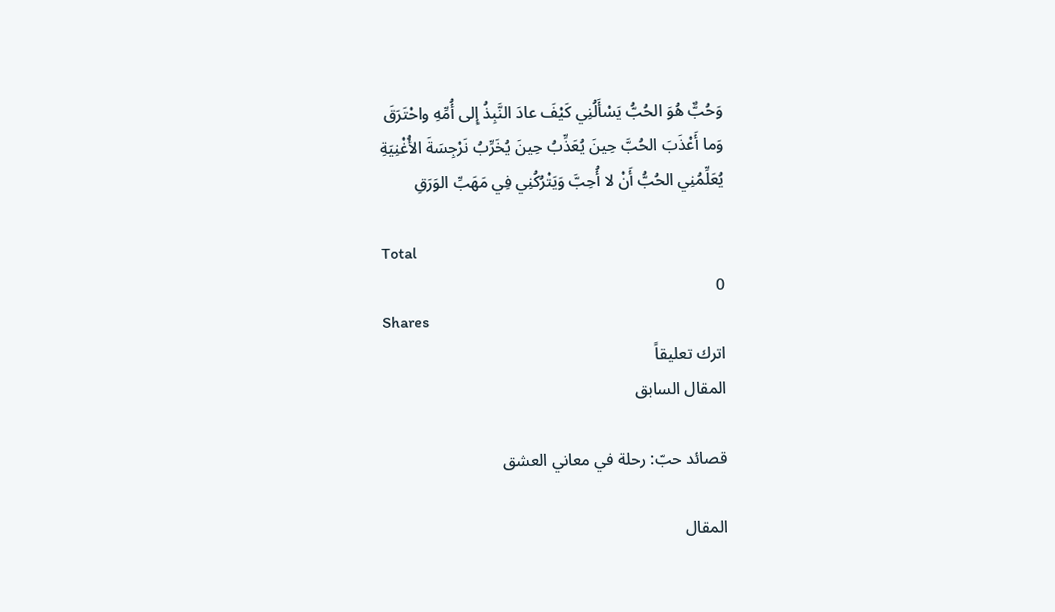وَحُبٌّ هُوَ الحُبُّ يَسْأَلُنِي كَيْفَ عادَ النَّبِذُ إِلى أُمِّهِ واحْتَرَقَ
وَما أَعْذَبَ الحُبَّ حِينَ يُعَذِّبُ حِينَ يُخَرِّبُ نَرْجِسَةَ الأُغْنِيَةِ
يُعَلِّمُنِي الحُبُّ أَنْ لا أُحِبَّ وَيَتْرُكُنِي فِي مَهَبِّ الوَرَقِ

Total
0
Shares
اترك تعليقاً
المقال السابق

قصائد حبّ: رحلة في معاني العشق

المقال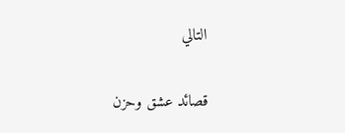التالي

قصائد عشق وحزن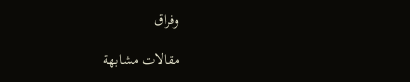وفراق

مقالات مشابهة